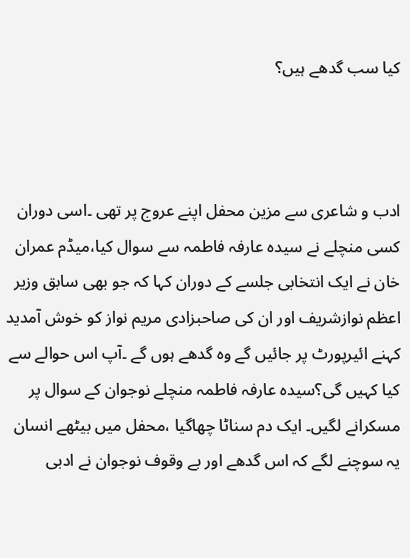کیا سب گدھے ہیں؟



ادب و شاعری سے مزین محفل اپنے عروج پر تھی ۔اسی دوران کسی منچلے نے سیدہ عارفہ فاطمہ سے سوال کیا،میڈم عمران خان نے ایک انتخابی جلسے کے دوران کہا کہ جو بھی سابق وزیر اعظم نوازشریف اور ان کی صاحبزادی مریم نواز کو خوش آمدید کہنے ائیرپورٹ پر جائیں گے وہ گدھے ہوں گے ۔آپ اس حوالے سے کیا کہیں گی؟سیدہ عارفہ فاطمہ منچلے نوجوان کے سوال پر مسکرانے لگیں۔ ایک دم سناٹا چھاگیا ،محفل میں بیٹھے انسان یہ سوچنے لگے کہ اس گدھے اور بے وقوف نوجوان نے ادبی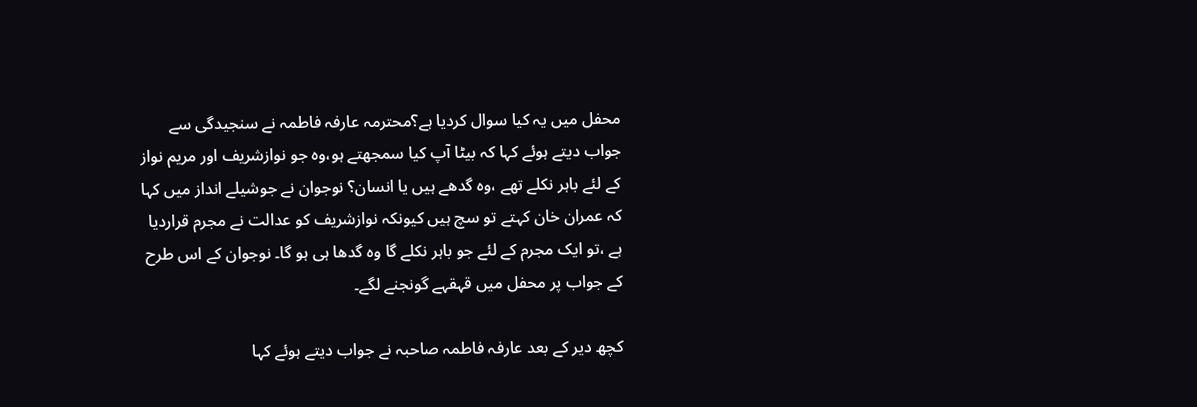محفل میں یہ کیا سوال کردیا ہے؟محترمہ عارفہ فاطمہ نے سنجیدگی سے جواب دیتے ہوئے کہا کہ بیٹا آپ کیا سمجھتے ہو،وہ جو نوازشریف اور مریم نواز کے لئے باہر نکلے تھے ،وہ گدھے ہیں یا انسان؟ نوجوان نے جوشیلے انداز میں کہا کہ عمران خان کہتے تو سچ ہیں کیونکہ نوازشریف کو عدالت نے مجرم قراردیا ہے ،تو ایک مجرم کے لئے جو باہر نکلے گا وہ گدھا ہی ہو گا۔ نوجوان کے اس طرح کے جواب پر محفل میں قہقہے گونجنے لگے۔

کچھ دیر کے بعد عارفہ فاطمہ صاحبہ نے جواب دیتے ہوئے کہا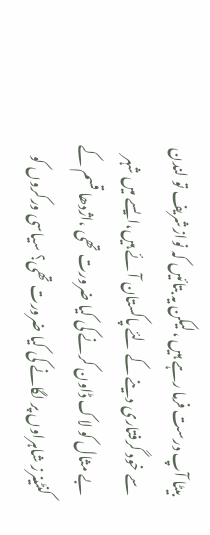بیٹا آپ درست فرما رہے ہیں ،لیکن یہ بتائیں کہ نوازشریف تو لندن سے خود گرفتاری دینے کے لئے پاکستان آئے ہیں،ایسے میں شہر بے مثال کو لاک ڈاون کرنے کی کیا ضرورت تھی ،اژدھا قسم کے کنٹینرز شاہراوں پر لگانے کی کیا ضرورت تھی؟ سیاسی ورکروں کو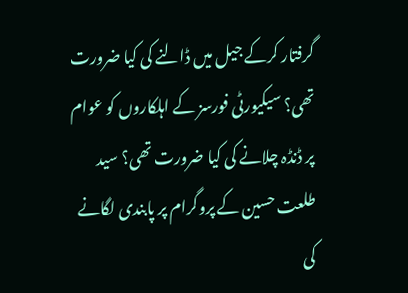گرفتار کرکے جیل میں ڈالنے کی کیا ضرورت تھی؟ سیکیورٹی فورسز کے اہلکاروں کو عوام پر ڈنڈہ چلانے کی کیا ضرورت تھی؟ سید طلعت حسین کے پروگرام پر پابندی لگانے کی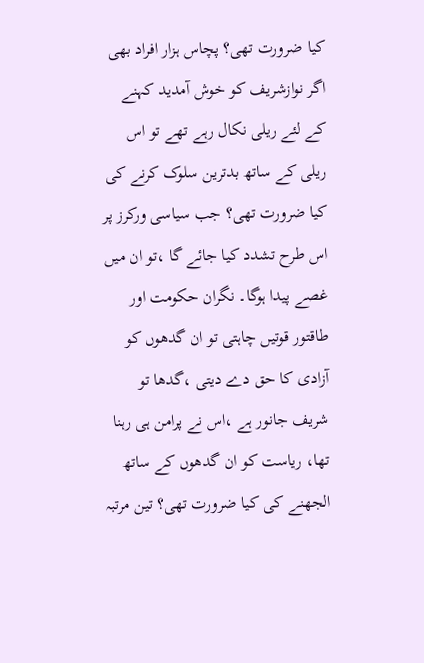کیا ضرورت تھی؟ پچاس ہزار افراد بھی اگر نوازشریف کو خوش آمدید کہنے کے لئے ریلی نکال رہے تھے تو اس ریلی کے ساتھ بدترین سلوک کرنے کی کیا ضرورت تھی؟ جب سیاسی ورکرز پر اس طرح تشدد کیا جائے گا ،تو ان میں غصے پیدا ہوگا۔ نگران حکومت اور طاقتور قوتیں چاہتی تو ان گدھوں کو آزادی کا حق دے دیتی ،گدھا تو شریف جانور ہے ،اس نے پرامن ہی رہنا تھا، ریاست کو ان گدھوں کے ساتھ الجھنے کی کیا ضرورت تھی؟ تین مرتبہ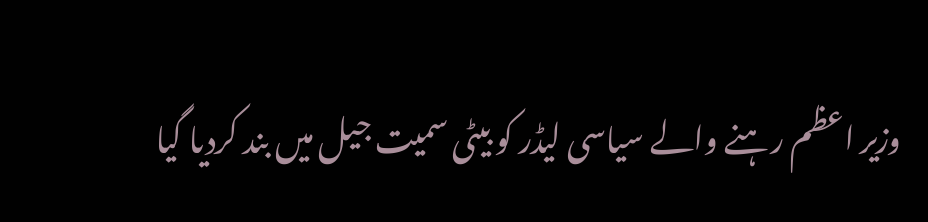وزیر اعظم رہنے والے سیاسی لیڈر کو بیٹی سمیت جیل میں بند کردیا گیا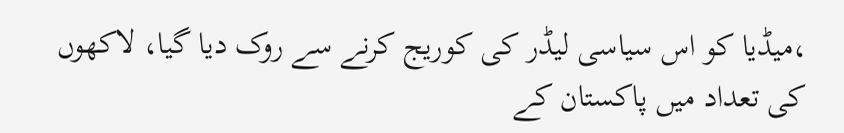،میڈیا کو اس سیاسی لیڈر کی کوریج کرنے سے روک دیا گیا، لاکھوں کی تعداد میں پاکستان کے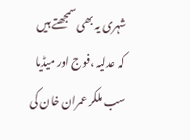شہری یہ بھی سمجھتے ہیں کہ عدلیہ ،فوج اور میڈیا سب ملکر عمران خان کی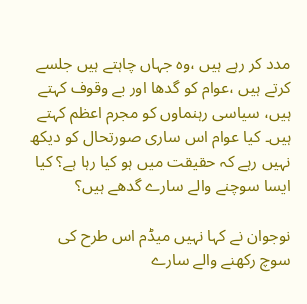مدد کر رہے ہیں ،وہ جہاں چاہتے ہیں جلسے کرتے ہیں ،عوام کو گدھا اور بے وقوف کہتے ہیں، سیاسی رہنماوں کو مجرم اعظم کہتے ہیں۔ کیا عوام اس ساری صورتحال کو دیکھ نہیں رہے کہ حقیقت میں ہو کیا رہا ہے؟ کیا ایسا سوچنے والے سارے گدھے ہیں؟

نوجوان نے کہا نہیں میڈم اس طرح کی سوچ رکھنے والے سارے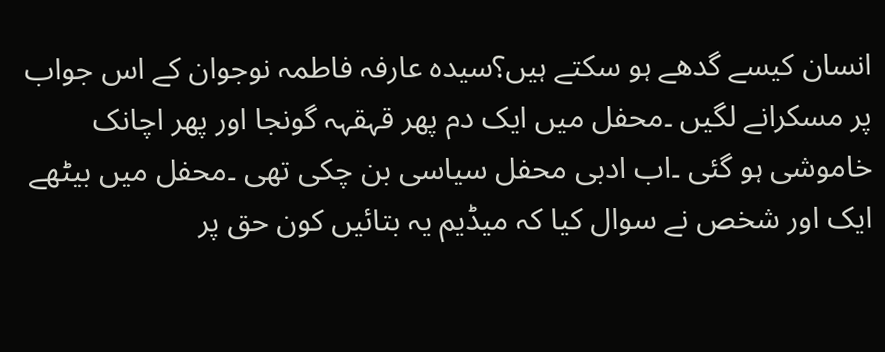انسان کیسے گدھے ہو سکتے ہیں؟سیدہ عارفہ فاطمہ نوجوان کے اس جواب پر مسکرانے لگیں ۔محفل میں ایک دم پھر قہقہہ گونجا اور پھر اچانک خاموشی ہو گئی ۔اب ادبی محفل سیاسی بن چکی تھی ۔محفل میں بیٹھے ایک اور شخص نے سوال کیا کہ میڈیم یہ بتائیں کون حق پر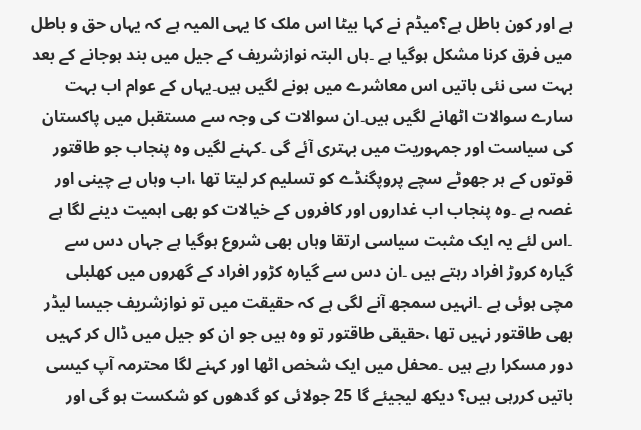ہے اور کون باطل ہے؟میڈم نے کہا بیٹا اس ملک کا یہی المیہ ہے کہ یہاں حق و باطل میں فرق کرنا مشکل ہوگیا ہے ۔ہاں البتہ نوازشریف کے جیل میں بند ہوجانے کے بعد بہت سی نئی باتیں اس معاشرے میں ہونے لگیں ہیں۔یہاں کے عوام اب بہت سارے سوالات اٹھانے لگیں ہیں۔ان سوالات کی وجہ سے مستقبل میں پاکستان کی سیاست اور جمہوریت میں بہتری آئے گی ۔کہنے لگیں وہ پنجاب جو طاقتور قوتوں کے ہر جھوٹے سچے پروپگنڈے کو تسلیم کر لیتا تھا ،اب وہاں بے چینی اور غصہ ہے ۔وہ پنجاب اب غداروں اور کافروں کے خیالات کو بھی اہمیت دینے لگا ہے ۔اس لئے یہ ایک مثبت سیاسی ارتقا وہاں بھی شروع ہوگیا ہے جہاں دس سے گیارہ کروڑ افراد رہتے ہیں ۔ان دس سے گیارہ کڑور افراد کے گھروں میں کھلبلی مچی ہوئی ہے ۔انہیں سمجھ آنے لگی ہے کہ حقیقت میں تو نوازشریف جیسا لیڈر بھی طاقتور نہیں تھا ،حقیقی طاقتور تو وہ ہیں جو ان کو جیل میں ڈال کر کہیں دور مسکرا رہے ہیں ۔محفل میں ایک شخص اٹھا اور کہنے لگا محترمہ آپ کیسی باتیں کررہی ہیں؟ دیکھ لیجیئے گا 25 جولائی کو گدھوں کو شکست ہو گی اور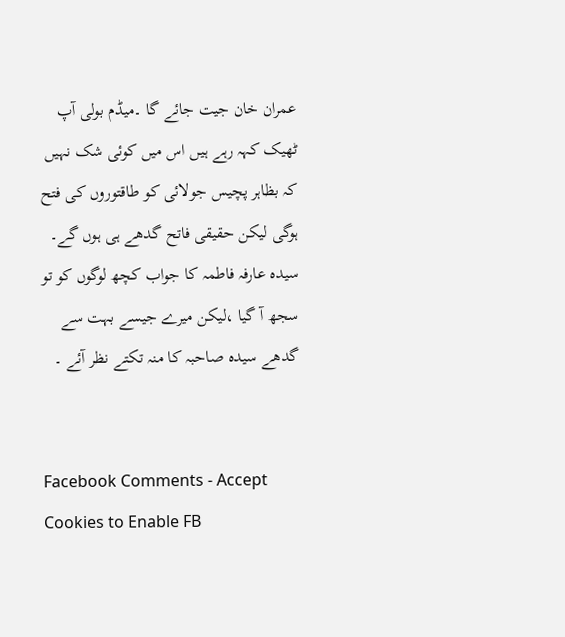عمران خان جیت جائے گا ۔میڈم بولی آپ ٹھیک کہہ رہے ہیں اس میں کوئی شک نہیں کہ بظاہر پچیس جولائی کو طاقتوروں کی فتح ہوگی لیکن حقیقی فاتح گدھے ہی ہوں گے۔ سیدہ عارفہ فاطمہ کا جواب کچھ لوگوں کو تو سجھ آ گیا ،لیکن میرے جیسے بہت سے گدھے سیدہ صاحبہ کا منہ تکتے نظر آئے ۔


Facebook Comments - Accept Cookies to Enable FB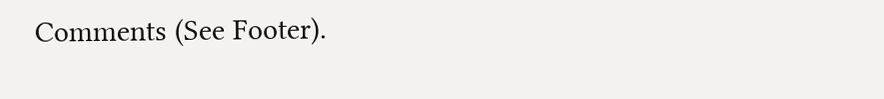Comments (See Footer).